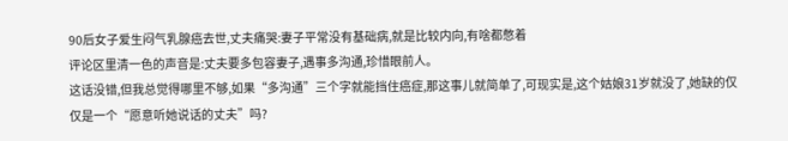90后女子爱生闷气乳腺癌去世,丈夫痛哭:妻子平常没有基础病,就是比较内向,有啥都憋着
评论区里清一色的声音是:丈夫要多包容妻子,遇事多沟通,珍惜眼前人。
这话没错,但我总觉得哪里不够,如果“多沟通”三个字就能挡住癌症,那这事儿就简单了,可现实是,这个姑娘31岁就没了,她缺的仅仅是一个“愿意听她说话的丈夫”吗?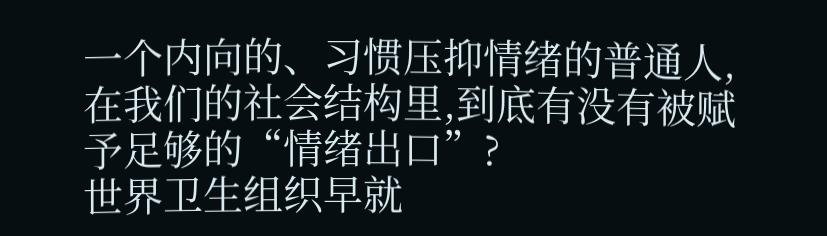一个内向的、习惯压抑情绪的普通人,在我们的社会结构里,到底有没有被赋予足够的“情绪出口”?
世界卫生组织早就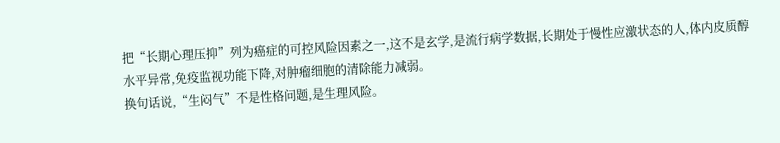把“长期心理压抑”列为癌症的可控风险因素之一,这不是玄学,是流行病学数据,长期处于慢性应激状态的人,体内皮质醇水平异常,免疫监视功能下降,对肿瘤细胞的清除能力减弱。
换句话说,“生闷气”不是性格问题,是生理风险。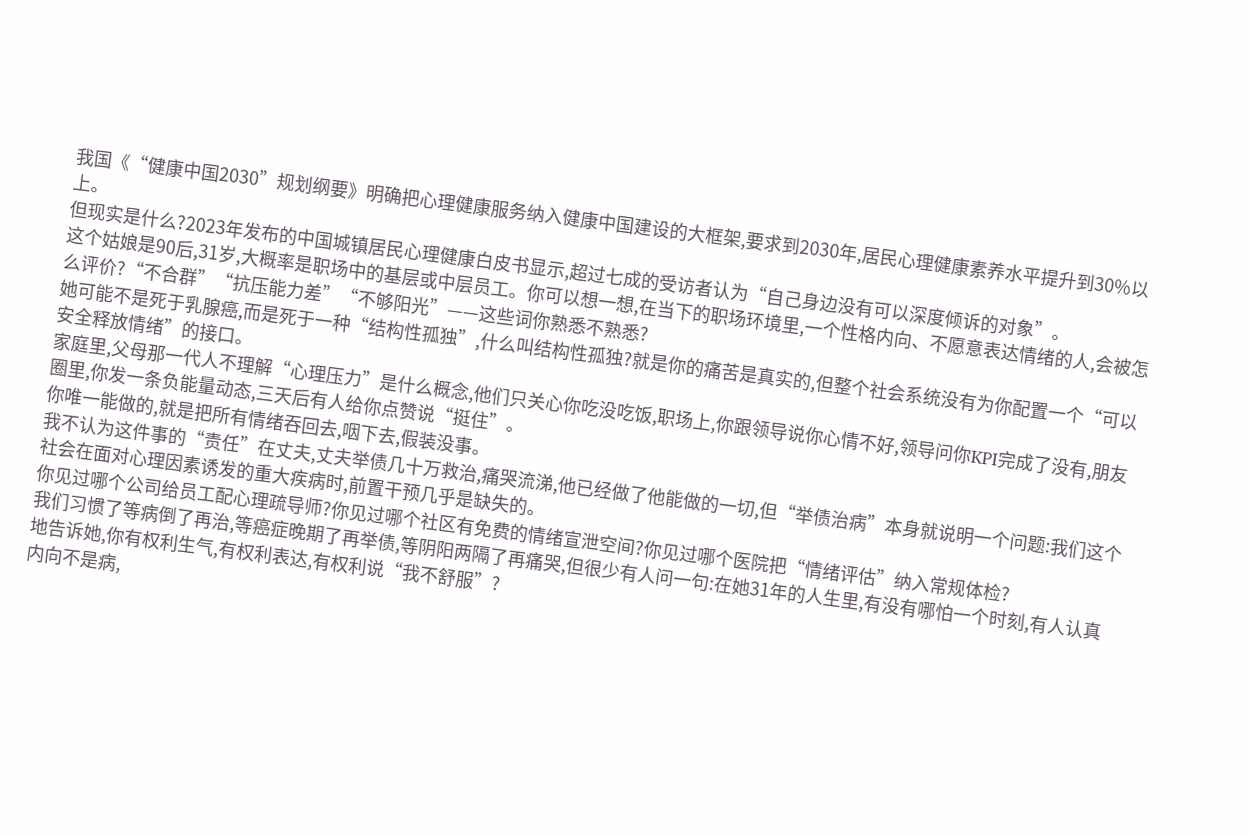我国《“健康中国2030”规划纲要》明确把心理健康服务纳入健康中国建设的大框架,要求到2030年,居民心理健康素养水平提升到30%以上。
但现实是什么?2023年发布的中国城镇居民心理健康白皮书显示,超过七成的受访者认为“自己身边没有可以深度倾诉的对象”。
这个姑娘是90后,31岁,大概率是职场中的基层或中层员工。你可以想一想,在当下的职场环境里,一个性格内向、不愿意表达情绪的人,会被怎么评价?“不合群”“抗压能力差”“不够阳光”——这些词你熟悉不熟悉?
她可能不是死于乳腺癌,而是死于一种“结构性孤独”,什么叫结构性孤独?就是你的痛苦是真实的,但整个社会系统没有为你配置一个“可以安全释放情绪”的接口。
家庭里,父母那一代人不理解“心理压力”是什么概念,他们只关心你吃没吃饭,职场上,你跟领导说你心情不好,领导问你KPI完成了没有,朋友圈里,你发一条负能量动态,三天后有人给你点赞说“挺住”。
你唯一能做的,就是把所有情绪吞回去,咽下去,假装没事。
我不认为这件事的“责任”在丈夫,丈夫举债几十万救治,痛哭流涕,他已经做了他能做的一切,但“举债治病”本身就说明一个问题:我们这个社会在面对心理因素诱发的重大疾病时,前置干预几乎是缺失的。
你见过哪个公司给员工配心理疏导师?你见过哪个社区有免费的情绪宣泄空间?你见过哪个医院把“情绪评估”纳入常规体检?
我们习惯了等病倒了再治,等癌症晚期了再举债,等阴阳两隔了再痛哭,但很少有人问一句:在她31年的人生里,有没有哪怕一个时刻,有人认真地告诉她,你有权利生气,有权利表达,有权利说“我不舒服”?
内向不是病,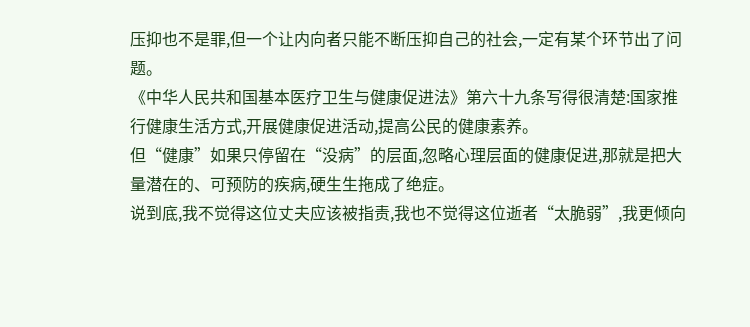压抑也不是罪,但一个让内向者只能不断压抑自己的社会,一定有某个环节出了问题。
《中华人民共和国基本医疗卫生与健康促进法》第六十九条写得很清楚:国家推行健康生活方式,开展健康促进活动,提高公民的健康素养。
但“健康”如果只停留在“没病”的层面,忽略心理层面的健康促进,那就是把大量潜在的、可预防的疾病,硬生生拖成了绝症。
说到底,我不觉得这位丈夫应该被指责,我也不觉得这位逝者“太脆弱”,我更倾向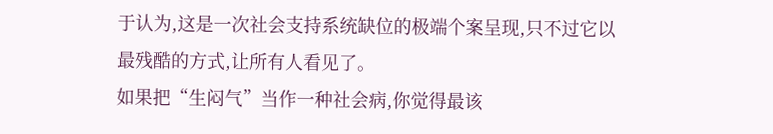于认为,这是一次社会支持系统缺位的极端个案呈现,只不过它以最残酷的方式,让所有人看见了。
如果把“生闷气”当作一种社会病,你觉得最该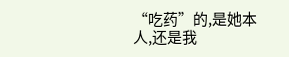“吃药”的,是她本人,还是我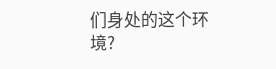们身处的这个环境?